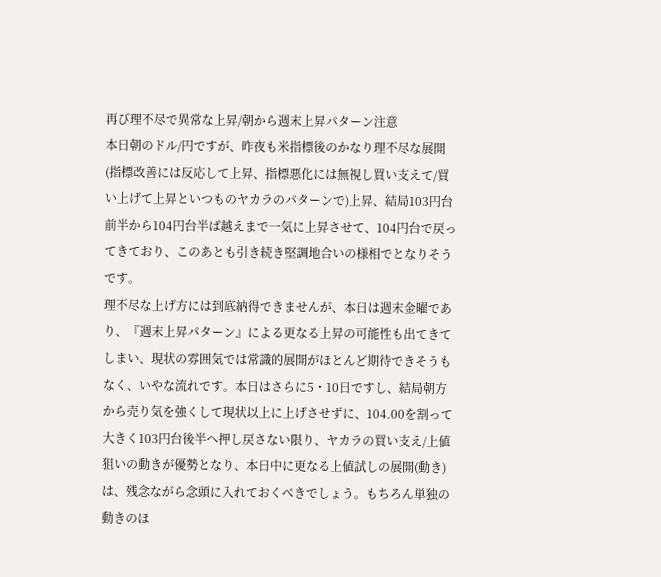再び理不尽で異常な上昇/朝から週末上昇パターン注意
本日朝のドル/円ですが、昨夜も米指標後のかなり理不尽な展開(指標改善には反応して上昇、指標悪化には無視し買い支えて/買い上げて上昇といつものヤカラのパターンで)上昇、結局103円台前半から104円台半ば越えまで一気に上昇させて、104円台で戻ってきており、このあとも引き続き堅調地合いの様相でとなりそうです。
理不尽な上げ方には到底納得できませんが、本日は週末金曜であり、『週末上昇パターン』による更なる上昇の可能性も出てきてしまい、現状の雰囲気では常識的展開がほとんど期待できそうもなく、いやな流れです。本日はさらに5・10日ですし、結局朝方から売り気を強くして現状以上に上げさせずに、104.00を割って大きく103円台後半へ押し戻さない限り、ヤカラの買い支え/上値狙いの動きが優勢となり、本日中に更なる上値試しの展開(動き)は、残念ながら念頭に入れておくべきでしょう。もちろん単独の動きのほ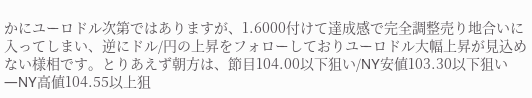かにユーロドル次第ではありますが、1.6000付けて達成感で完全調整売り地合いに入ってしまい、逆にドル/円の上昇をフォローしておりユーロドル大幅上昇が見込めない様相です。とりあえず朝方は、節目104.00以下狙い/NY安値103.30以下狙い―NY高値104.55以上狙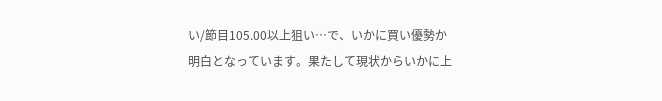い/節目105.00以上狙い…で、いかに買い優勢か明白となっています。果たして現状からいかに上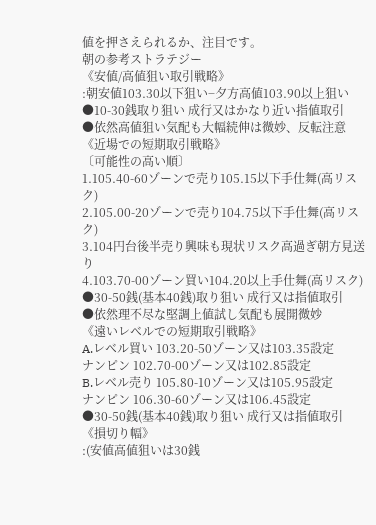値を押さえられるか、注目です。
朝の参考ストラテジー
《安値/高値狙い取引戦略》
:朝安値103.30以下狙い−夕方高値103.90以上狙い
●10-30銭取り狙い 成行又はかなり近い指値取引
●依然高値狙い気配も大幅続伸は微妙、反転注意
《近場での短期取引戦略》
〔可能性の高い順〕
1.105.40-60ゾーンで売り105.15以下手仕舞(高リスク)
2.105.00-20ゾーンで売り104.75以下手仕舞(高リスク)
3.104円台後半売り興味も現状リスク高過ぎ朝方見送り
4.103.70-00ゾーン買い104.20以上手仕舞(高リスク)
●30-50銭(基本40銭)取り狙い 成行又は指値取引
●依然理不尽な堅調上値試し気配も展開微妙
《遠いレベルでの短期取引戦略》
A.レベル買い 103.20-50ゾーン又は103.35設定
ナンピン 102.70-00ゾーン又は102.85設定
B.レベル売り 105.80-10ゾーン又は105.95設定
ナンピン 106.30-60ゾーン又は106.45設定
●30-50銭(基本40銭)取り狙い 成行又は指値取引
《損切り幅》
:(安値高値狙いは30銭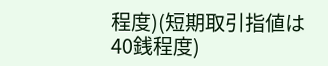程度)(短期取引指値は40銭程度)